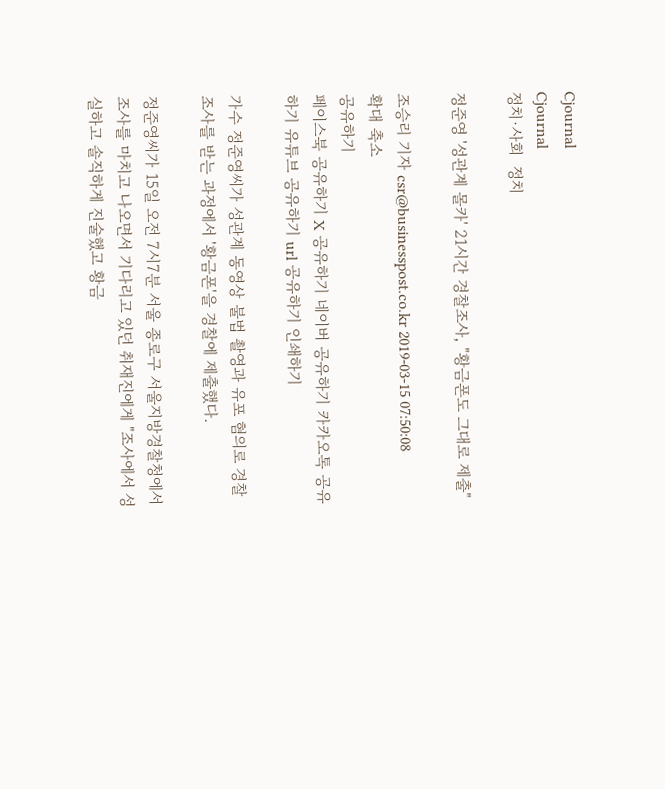Cjournal
Cjournal
정치·사회  정치

정준영 '성관계 몰카' 21시간 경찰조사, "황금폰도 그대로 제출"

조승리 기자 csr@businesspost.co.kr 2019-03-15 07:50:08
확대 축소
공유하기
페이스북 공유하기 X 공유하기 네이버 공유하기 카카오톡 공유하기 유튜브 공유하기 url 공유하기 인쇄하기

가수 정준영씨가 성관계 동영상 불법 촬영과 유포 혐의로 경찰조사를 받는 과정에서 '황금폰'을 경찰에 제출했다.

정준영씨가 15일 오전 7시7분 서울 종로구 서울지방경찰청에서 조사를 마치고 나오면서 기다리고 있던 취재진에게 "조사에서 성실하고 솔직하게 진술했고 황금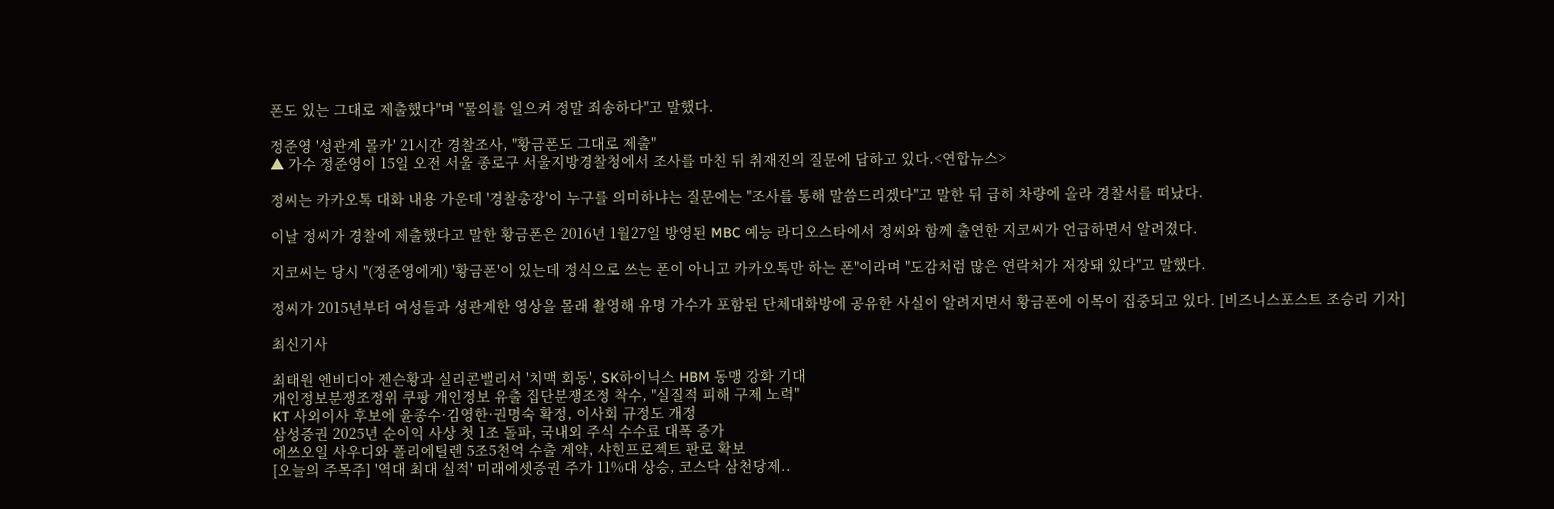폰도 있는 그대로 제출했다"며 "물의를 일으켜 정말 죄송하다"고 말했다.

정준영 '성관계 몰카' 21시간 경찰조사, "황금폰도 그대로 제출"
▲ 가수 정준영이 15일 오전 서울 종로구 서울지방경찰청에서 조사를 마친 뒤 취재진의 질문에 답하고 있다.<연합뉴스>

정씨는 카카오톡 대화 내용 가운데 '경찰총장'이 누구를 의미하냐는 질문에는 "조사를 통해 말씀드리겠다"고 말한 뒤 급히 차량에 올라 경찰서를 떠났다.

이날 정씨가 경찰에 제출했다고 말한 황금폰은 2016년 1월27일 방영된 MBC 예능 라디오스타에서 정씨와 함께 출연한 지코씨가 언급하면서 알려졌다.

지코씨는 당시 "(정준영에게) '황금폰'이 있는데 정식으로 쓰는 폰이 아니고 카카오톡만 하는 폰"이라며 "도감처럼 많은 연락처가 저장돼 있다"고 말했다.

정씨가 2015년부터 여성들과 성관계한 영상을 몰래 촬영해 유명 가수가 포함된 단체대화방에 공유한 사실이 알려지면서 황금폰에 이목이 집중되고 있다. [비즈니스포스트 조승리 기자]

최신기사

최태원 엔비디아 젠슨황과 실리콘밸리서 '치맥 회동', SK하이닉스 HBM 동맹 강화 기대
개인정보분쟁조정위 쿠팡 개인정보 유출 집단분쟁조정 착수, "실질적 피해 구제 노력"
KT 사외이사 후보에 윤종수·김영한·권명숙 확정, 이사회 규정도 개정
삼성증권 2025년 순이익 사상 첫 1조 돌파, 국내외 주식 수수료 대폭 증가
에쓰오일 사우디와 폴리에틸렌 5조5천억 수출 계약, 샤힌프로젝트 판로 확보
[오늘의 주목주] '역대 최대 실적' 미래에셋증권 주가 11%대 상승, 코스닥 삼천당제..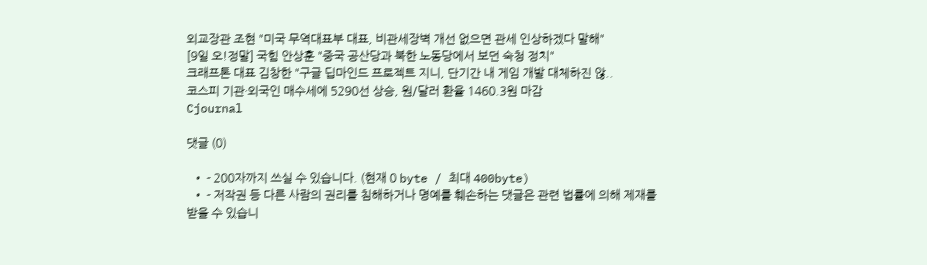외교장관 조현 "미국 무역대표부 대표, 비관세장벽 개선 없으면 관세 인상하겠다 말해"
[9일 오!정말] 국힘 안상훈 "중국 공산당과 북한 노동당에서 보던 숙청 정치"
크래프톤 대표 김창한 "구글 딥마인드 프로젝트 지니, 단기간 내 게임 개발 대체하진 않..
코스피 기관·외국인 매수세에 5290선 상승, 원/달러 환율 1460.3원 마감
Cjournal

댓글 (0)

  • - 200자까지 쓰실 수 있습니다. (현재 0 byte / 최대 400byte)
  • - 저작권 등 다른 사람의 권리를 침해하거나 명예를 훼손하는 댓글은 관련 법률에 의해 제재를 받을 수 있습니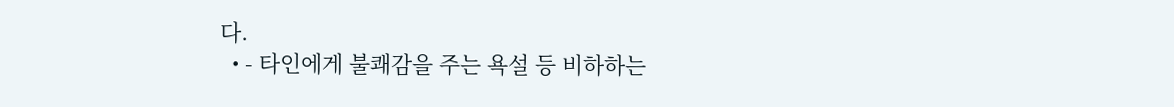다.
  • - 타인에게 불쾌감을 주는 욕설 등 비하하는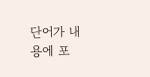단어가 내용에 포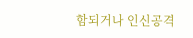함되거나 인신공격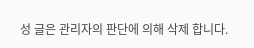성 글은 관리자의 판단에 의해 삭제 합니다.